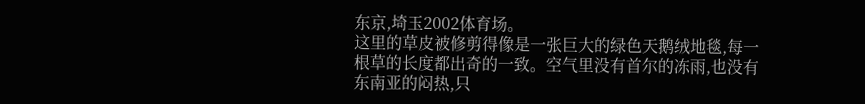东京,埼玉2002体育场。
这里的草皮被修剪得像是一张巨大的绿色天鹅绒地毯,每一根草的长度都出奇的一致。空气里没有首尔的冻雨,也没有东南亚的闷热,只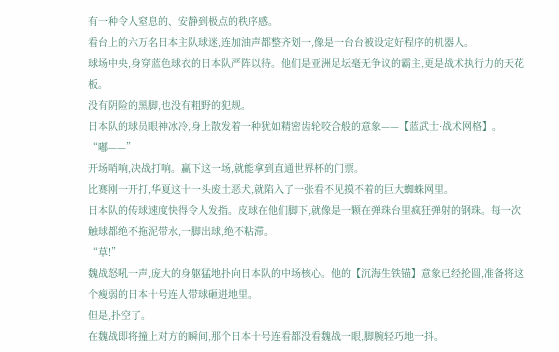有一种令人窒息的、安静到极点的秩序感。
看台上的六万名日本主队球迷,连加油声都整齐划一,像是一台台被设定好程序的机器人。
球场中央,身穿蓝色球衣的日本队严阵以待。他们是亚洲足坛毫无争议的霸主,更是战术执行力的天花板。
没有阴险的黑脚,也没有粗野的犯规。
日本队的球员眼神冰冷,身上散发着一种犹如精密齿轮咬合般的意象——【蓝武士·战术网格】。
“嘟——”
开场哨响,决战打响。赢下这一场,就能拿到直通世界杯的门票。
比赛刚一开打,华夏这十一头废土恶犬,就陷入了一张看不见摸不着的巨大蜘蛛网里。
日本队的传球速度快得令人发指。皮球在他们脚下,就像是一颗在弹珠台里疯狂弹射的钢珠。每一次触球都绝不拖泥带水,一脚出球,绝不粘滞。
“草!”
魏战怒吼一声,庞大的身躯猛地扑向日本队的中场核心。他的【沉海生铁锚】意象已经抡圆,准备将这个瘦弱的日本十号连人带球砸进地里。
但是,扑空了。
在魏战即将撞上对方的瞬间,那个日本十号连看都没看魏战一眼,脚腕轻巧地一抖。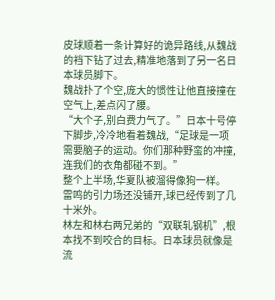皮球顺着一条计算好的诡异路线,从魏战的裆下钻了过去,精准地落到了另一名日本球员脚下。
魏战扑了个空,庞大的惯性让他直接撞在空气上,差点闪了腰。
“大个子,别白费力气了。”日本十号停下脚步,冷冷地看着魏战,“足球是一项需要脑子的运动。你们那种野蛮的冲撞,连我们的衣角都碰不到。”
整个上半场,华夏队被溜得像狗一样。
雷鸣的引力场还没铺开,球已经传到了几十米外。
林左和林右两兄弟的“双联轧钢机”,根本找不到咬合的目标。日本球员就像是流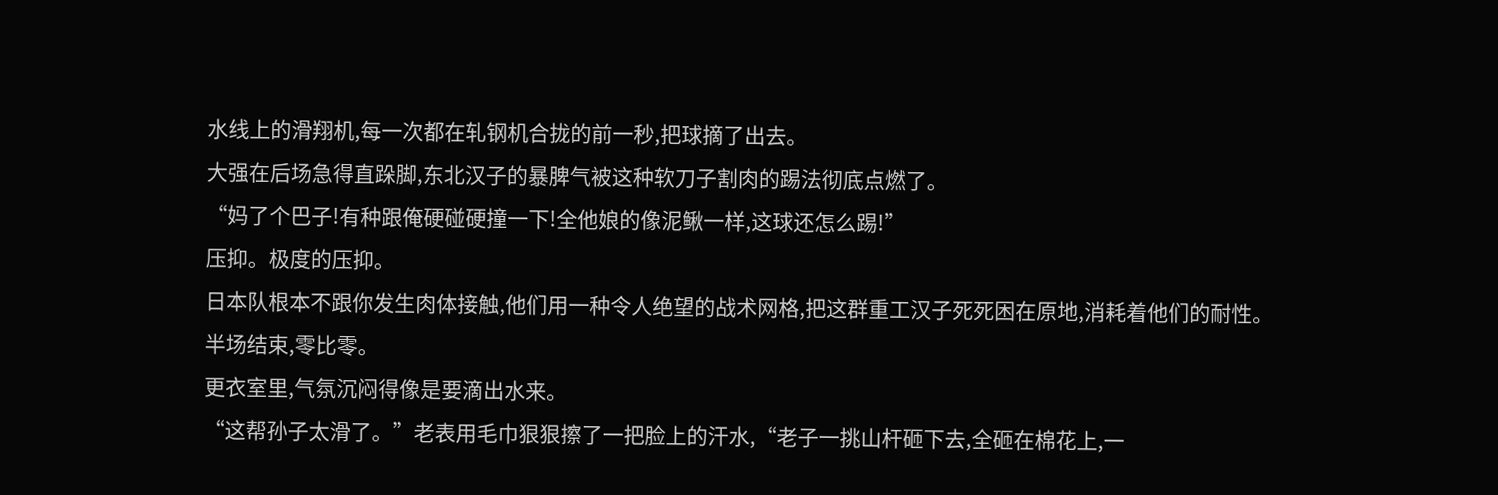水线上的滑翔机,每一次都在轧钢机合拢的前一秒,把球摘了出去。
大强在后场急得直跺脚,东北汉子的暴脾气被这种软刀子割肉的踢法彻底点燃了。
“妈了个巴子!有种跟俺硬碰硬撞一下!全他娘的像泥鳅一样,这球还怎么踢!”
压抑。极度的压抑。
日本队根本不跟你发生肉体接触,他们用一种令人绝望的战术网格,把这群重工汉子死死困在原地,消耗着他们的耐性。
半场结束,零比零。
更衣室里,气氛沉闷得像是要滴出水来。
“这帮孙子太滑了。”老表用毛巾狠狠擦了一把脸上的汗水,“老子一挑山杆砸下去,全砸在棉花上,一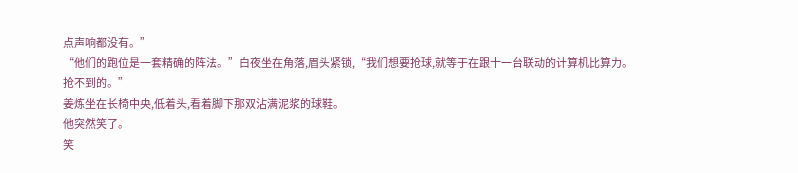点声响都没有。”
“他们的跑位是一套精确的阵法。”白夜坐在角落,眉头紧锁,“我们想要抢球,就等于在跟十一台联动的计算机比算力。抢不到的。”
姜炼坐在长椅中央,低着头,看着脚下那双沾满泥浆的球鞋。
他突然笑了。
笑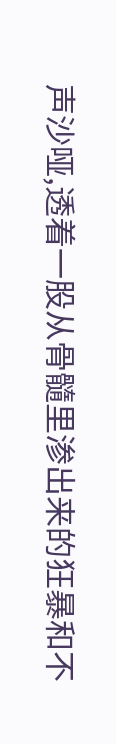声沙哑,透着一股从骨髓里渗出来的狂暴和不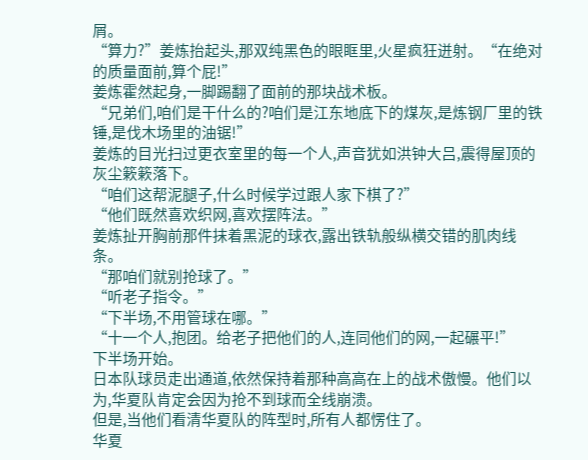屑。
“算力?”姜炼抬起头,那双纯黑色的眼眶里,火星疯狂迸射。“在绝对的质量面前,算个屁!”
姜炼霍然起身,一脚踢翻了面前的那块战术板。
“兄弟们,咱们是干什么的?咱们是江东地底下的煤灰,是炼钢厂里的铁锤,是伐木场里的油锯!”
姜炼的目光扫过更衣室里的每一个人,声音犹如洪钟大吕,震得屋顶的灰尘簌簌落下。
“咱们这帮泥腿子,什么时候学过跟人家下棋了?”
“他们既然喜欢织网,喜欢摆阵法。”
姜炼扯开胸前那件抹着黑泥的球衣,露出铁轨般纵横交错的肌肉线条。
“那咱们就别抢球了。”
“听老子指令。”
“下半场,不用管球在哪。”
“十一个人,抱团。给老子把他们的人,连同他们的网,一起碾平!”
下半场开始。
日本队球员走出通道,依然保持着那种高高在上的战术傲慢。他们以为,华夏队肯定会因为抢不到球而全线崩溃。
但是,当他们看清华夏队的阵型时,所有人都愣住了。
华夏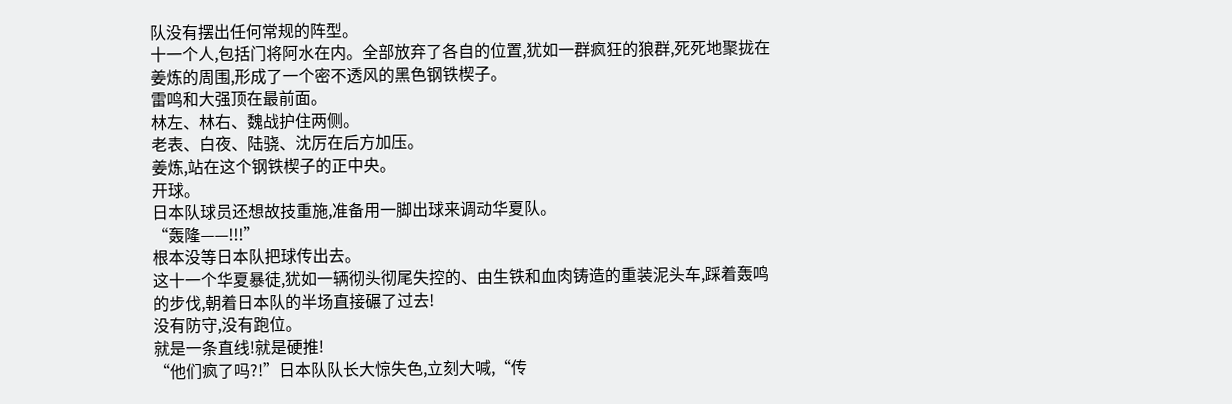队没有摆出任何常规的阵型。
十一个人,包括门将阿水在内。全部放弃了各自的位置,犹如一群疯狂的狼群,死死地聚拢在姜炼的周围,形成了一个密不透风的黑色钢铁楔子。
雷鸣和大强顶在最前面。
林左、林右、魏战护住两侧。
老表、白夜、陆骁、沈厉在后方加压。
姜炼,站在这个钢铁楔子的正中央。
开球。
日本队球员还想故技重施,准备用一脚出球来调动华夏队。
“轰隆——!!!”
根本没等日本队把球传出去。
这十一个华夏暴徒,犹如一辆彻头彻尾失控的、由生铁和血肉铸造的重装泥头车,踩着轰鸣的步伐,朝着日本队的半场直接碾了过去!
没有防守,没有跑位。
就是一条直线!就是硬推!
“他们疯了吗?!”日本队队长大惊失色,立刻大喊,“传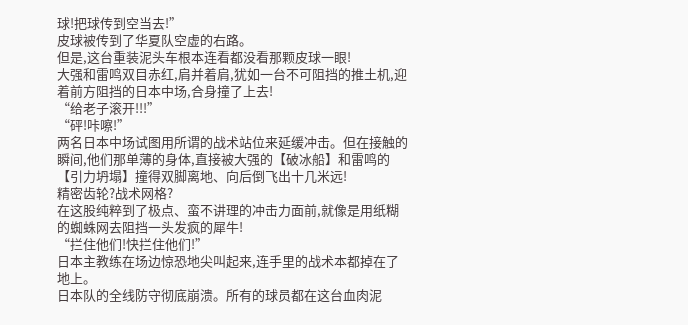球!把球传到空当去!”
皮球被传到了华夏队空虚的右路。
但是,这台重装泥头车根本连看都没看那颗皮球一眼!
大强和雷鸣双目赤红,肩并着肩,犹如一台不可阻挡的推土机,迎着前方阻挡的日本中场,合身撞了上去!
“给老子滚开!!!”
“砰!咔嚓!”
两名日本中场试图用所谓的战术站位来延缓冲击。但在接触的瞬间,他们那单薄的身体,直接被大强的【破冰船】和雷鸣的【引力坍塌】撞得双脚离地、向后倒飞出十几米远!
精密齿轮?战术网格?
在这股纯粹到了极点、蛮不讲理的冲击力面前,就像是用纸糊的蜘蛛网去阻挡一头发疯的犀牛!
“拦住他们!快拦住他们!”
日本主教练在场边惊恐地尖叫起来,连手里的战术本都掉在了地上。
日本队的全线防守彻底崩溃。所有的球员都在这台血肉泥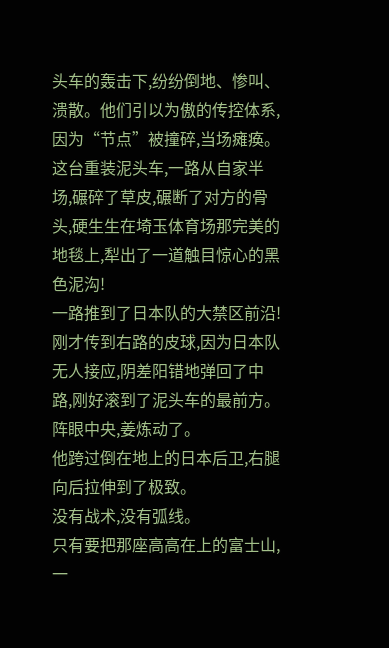头车的轰击下,纷纷倒地、惨叫、溃散。他们引以为傲的传控体系,因为“节点”被撞碎,当场瘫痪。
这台重装泥头车,一路从自家半场,碾碎了草皮,碾断了对方的骨头,硬生生在埼玉体育场那完美的地毯上,犁出了一道触目惊心的黑色泥沟!
一路推到了日本队的大禁区前沿!
刚才传到右路的皮球,因为日本队无人接应,阴差阳错地弹回了中路,刚好滚到了泥头车的最前方。
阵眼中央,姜炼动了。
他跨过倒在地上的日本后卫,右腿向后拉伸到了极致。
没有战术,没有弧线。
只有要把那座高高在上的富士山,一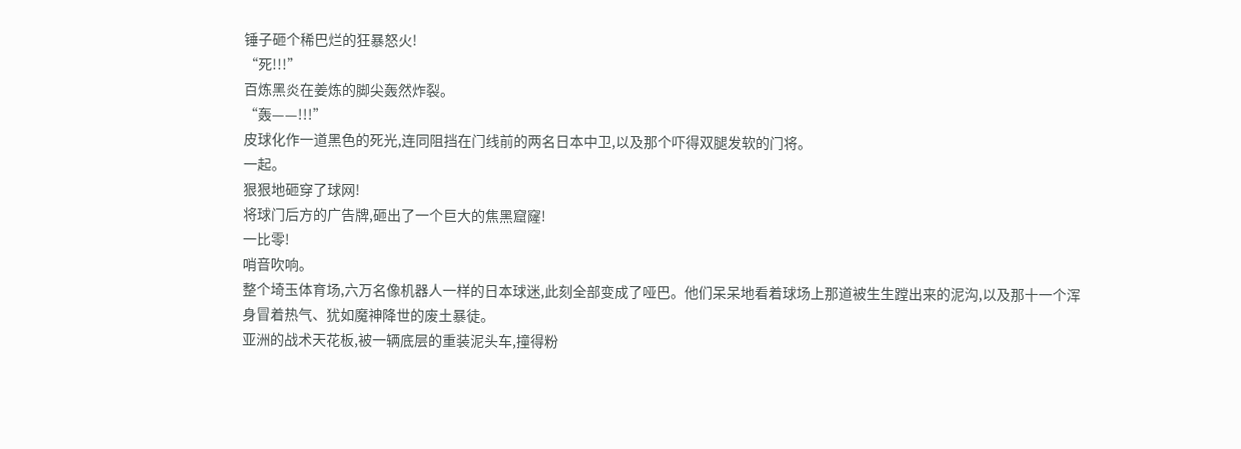锤子砸个稀巴烂的狂暴怒火!
“死!!!”
百炼黑炎在姜炼的脚尖轰然炸裂。
“轰——!!!”
皮球化作一道黑色的死光,连同阻挡在门线前的两名日本中卫,以及那个吓得双腿发软的门将。
一起。
狠狠地砸穿了球网!
将球门后方的广告牌,砸出了一个巨大的焦黑窟窿!
一比零!
哨音吹响。
整个埼玉体育场,六万名像机器人一样的日本球迷,此刻全部变成了哑巴。他们呆呆地看着球场上那道被生生蹚出来的泥沟,以及那十一个浑身冒着热气、犹如魔神降世的废土暴徒。
亚洲的战术天花板,被一辆底层的重装泥头车,撞得粉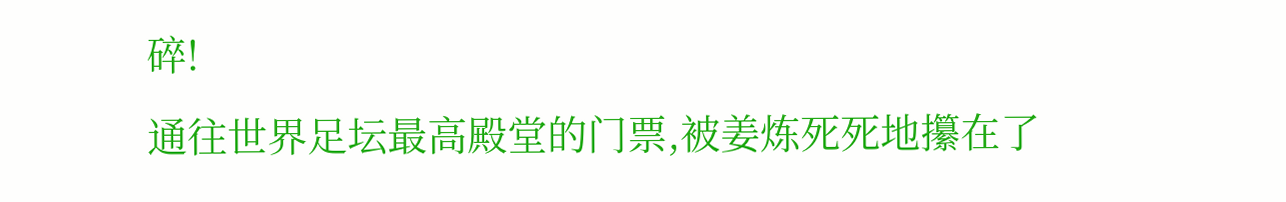碎!
通往世界足坛最高殿堂的门票,被姜炼死死地攥在了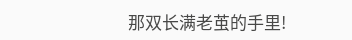那双长满老茧的手里!